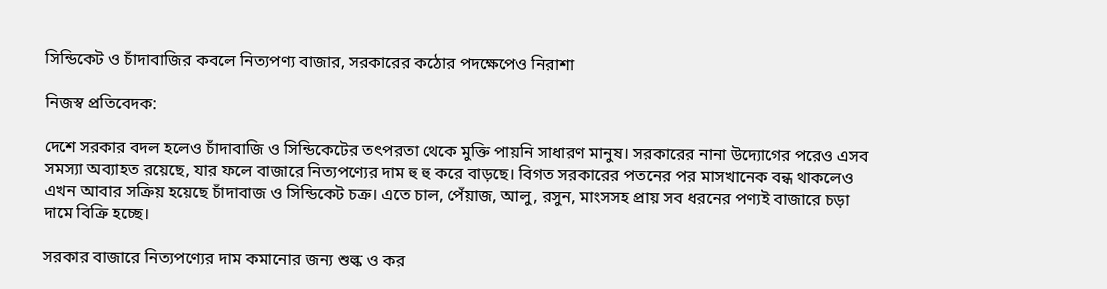সিন্ডিকেট ও চাঁদাবাজির কবলে নিত্যপণ্য বাজার, সরকারের কঠোর পদক্ষেপেও নিরাশা

নিজস্ব প্রতিবেদক:

দেশে সরকার বদল হলেও চাঁদাবাজি ও সিন্ডিকেটের তৎপরতা থেকে মুক্তি পায়নি সাধারণ মানুষ। সরকারের নানা উদ্যোগের পরেও এসব সমস্যা অব্যাহত রয়েছে, যার ফলে বাজারে নিত্যপণ্যের দাম হু হু করে বাড়ছে। বিগত সরকারের পতনের পর মাসখানেক বন্ধ থাকলেও এখন আবার সক্রিয় হয়েছে চাঁদাবাজ ও সিন্ডিকেট চক্র। এতে চাল, পেঁয়াজ, আলু, রসুন, মাংসসহ প্রায় সব ধরনের পণ্যই বাজারে চড়া দামে বিক্রি হচ্ছে।

সরকার বাজারে নিত্যপণ্যের দাম কমানোর জন্য শুল্ক ও কর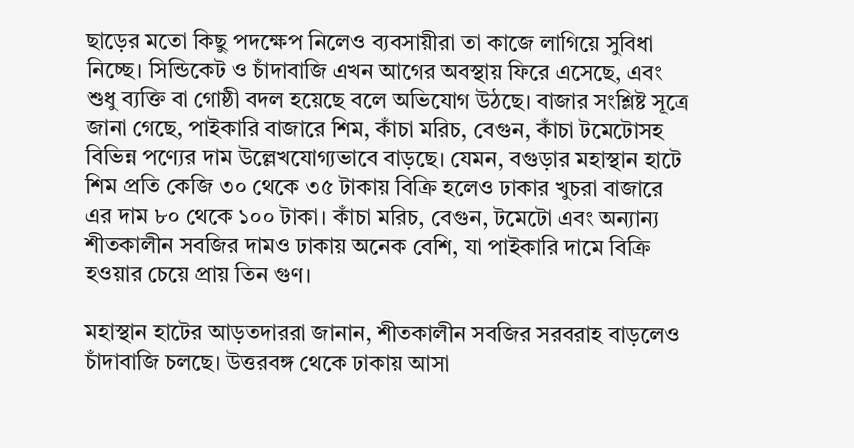ছাড়ের মতো কিছু পদক্ষেপ নিলেও ব্যবসায়ীরা তা কাজে লাগিয়ে সুবিধা নিচ্ছে। সিন্ডিকেট ও চাঁদাবাজি এখন আগের অবস্থায় ফিরে এসেছে, এবং শুধু ব্যক্তি বা গোষ্ঠী বদল হয়েছে বলে অভিযোগ উঠছে। বাজার সংশ্লিষ্ট সূত্রে জানা গেছে, পাইকারি বাজারে শিম, কাঁচা মরিচ, বেগুন, কাঁচা টমেটোসহ বিভিন্ন পণ্যের দাম উল্লেখযোগ্যভাবে বাড়ছে। যেমন, বগুড়ার মহাস্থান হাটে শিম প্রতি কেজি ৩০ থেকে ৩৫ টাকায় বিক্রি হলেও ঢাকার খুচরা বাজারে এর দাম ৮০ থেকে ১০০ টাকা। কাঁচা মরিচ, বেগুন, টমেটো এবং অন্যান্য শীতকালীন সবজির দামও ঢাকায় অনেক বেশি, যা পাইকারি দামে বিক্রি হওয়ার চেয়ে প্রায় তিন গুণ।

মহাস্থান হাটের আড়তদাররা জানান, শীতকালীন সবজির সরবরাহ বাড়লেও চাঁদাবাজি চলছে। উত্তরবঙ্গ থেকে ঢাকায় আসা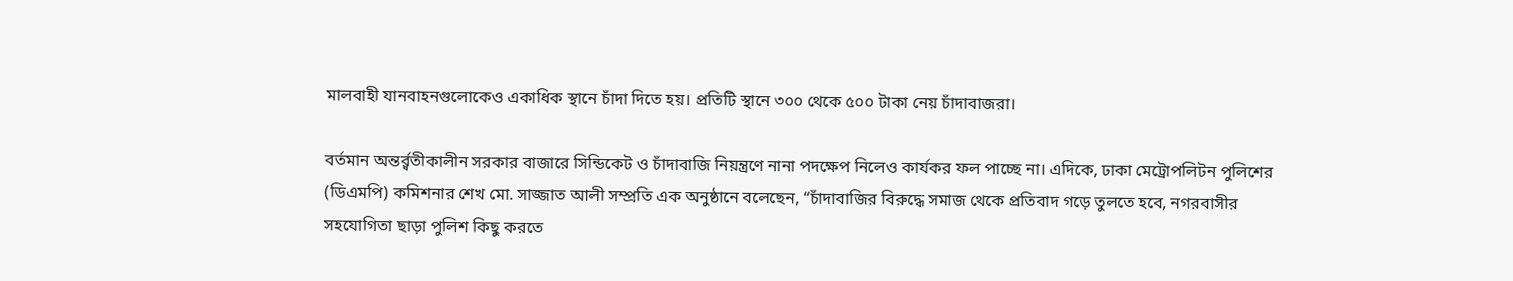মালবাহী যানবাহনগুলোকেও একাধিক স্থানে চাঁদা দিতে হয়। প্রতিটি স্থানে ৩০০ থেকে ৫০০ টাকা নেয় চাঁদাবাজরা।

বর্তমান অন্তর্র্বতীকালীন সরকার বাজারে সিন্ডিকেট ও চাঁদাবাজি নিয়ন্ত্রণে নানা পদক্ষেপ নিলেও কার্যকর ফল পাচ্ছে না। এদিকে, ঢাকা মেট্রোপলিটন পুলিশের (ডিএমপি) কমিশনার শেখ মো. সাজ্জাত আলী সম্প্রতি এক অনুষ্ঠানে বলেছেন, “চাঁদাবাজির বিরুদ্ধে সমাজ থেকে প্রতিবাদ গড়ে তুলতে হবে, নগরবাসীর সহযোগিতা ছাড়া পুলিশ কিছু করতে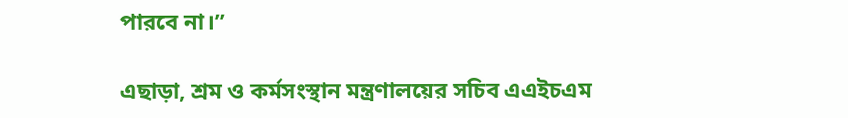পারবে না।”

এছাড়া, শ্রম ও কর্মসংস্থান মন্ত্রণালয়ের সচিব এএইচএম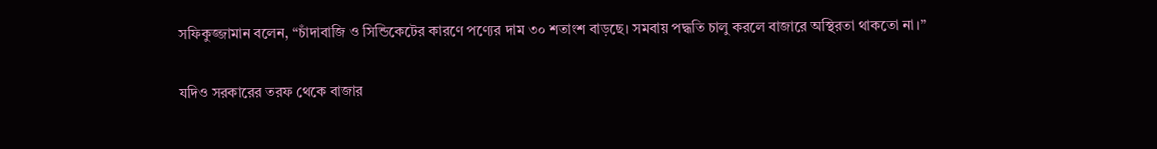সফিকুজ্জামান বলেন, “চাঁদাবাজি ও সিন্ডিকেটের কারণে পণ্যের দাম ৩০ শতাংশ বাড়ছে। সমবায় পদ্ধতি চালু করলে বাজারে অস্থিরতা থাকতো না।”

যদিও সরকারের তরফ থেকে বাজার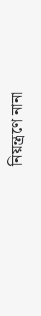নিয়ন্ত্রণে নানা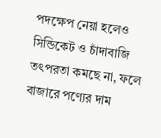পদক্ষেপ নেয়া হলেও সিন্ডিকেট ও চাঁদাবাজি তৎপরতা কমছে না, ফলে বাজারে পণ্যের দাম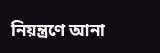নিয়ন্ত্রণে আনা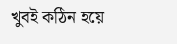খুবই কঠিন হয়ে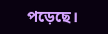পড়েছে।